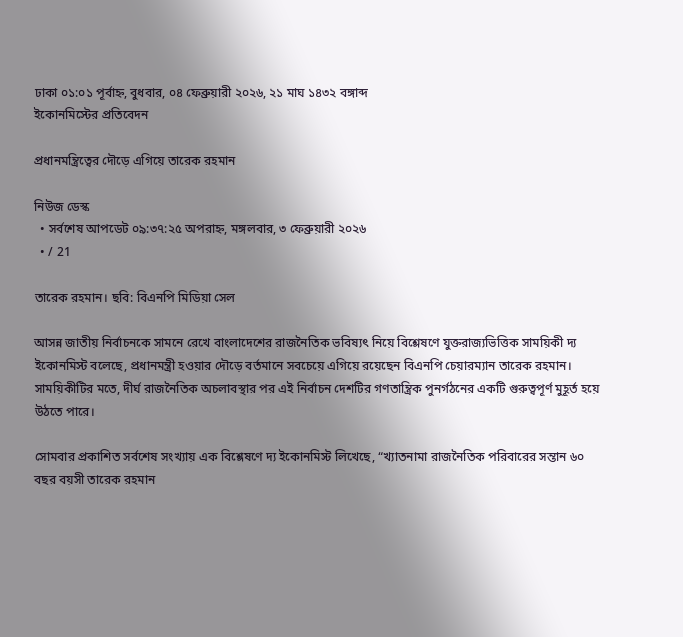ঢাকা ০১:০১ পূর্বাহ্ন, বুধবার, ০৪ ফেব্রুয়ারী ২০২৬, ২১ মাঘ ১৪৩২ বঙ্গাব্দ
ইকোনমিস্টের প্রতিবেদন

প্রধানমন্ত্রিত্বের দৌড়ে এগিয়ে তারেক রহমান

নিউজ ডেস্ক
  • সর্বশেষ আপডেট ০৯:৩৭:২৫ অপরাহ্ন, মঙ্গলবার, ৩ ফেব্রুয়ারী ২০২৬
  • / 21

তারেক রহমান। ছবি: বিএনপি মিডিয়া সেল

আসন্ন জাতীয় নির্বাচনকে সামনে রেখে বাংলাদেশের রাজনৈতিক ভবিষ্যৎ নিয়ে বিশ্লেষণে যুক্তরাজ্যভিত্তিক সাময়িকী দ্য ইকোনমিস্ট বলেছে, প্রধানমন্ত্রী হওয়ার দৌড়ে বর্তমানে সবচেয়ে এগিয়ে রয়েছেন বিএনপি চেয়ারম্যান তারেক রহমান। সাময়িকীটির মতে, দীর্ঘ রাজনৈতিক অচলাবস্থার পর এই নির্বাচন দেশটির গণতান্ত্রিক পুনর্গঠনের একটি গুরুত্বপূর্ণ মুহূর্ত হয়ে উঠতে পারে।

সোমবার প্রকাশিত সর্বশেষ সংখ্যায় এক বিশ্লেষণে দ্য ইকোনমিস্ট লিখেছে, “খ্যাতনামা রাজনৈতিক পরিবারের সন্তান ৬০ বছর বয়সী তারেক রহমান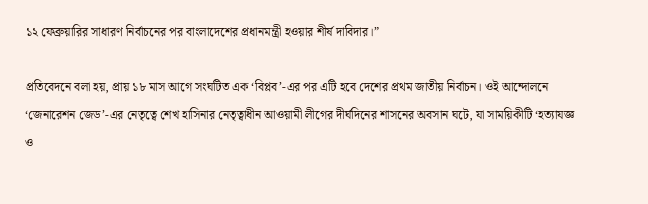১২ ফেব্রুয়ারির সাধারণ নির্বাচনের পর বাংলাদেশের প্রধানমন্ত্রী হওয়ার শীর্ষ দাবিদার।”

প্রতিবেদনে বলা হয়, প্রায় ১৮ মাস আগে সংঘটিত এক ‘বিপ্লব’-এর পর এটি হবে দেশের প্রথম জাতীয় নির্বাচন। ওই আন্দোলনে ‘জেনারেশন জেড’-এর নেতৃত্বে শেখ হাসিনার নেতৃত্বাধীন আওয়ামী লীগের দীর্ঘদিনের শাসনের অবসান ঘটে, যা সাময়িকীটি ‘হত্যাযজ্ঞ ও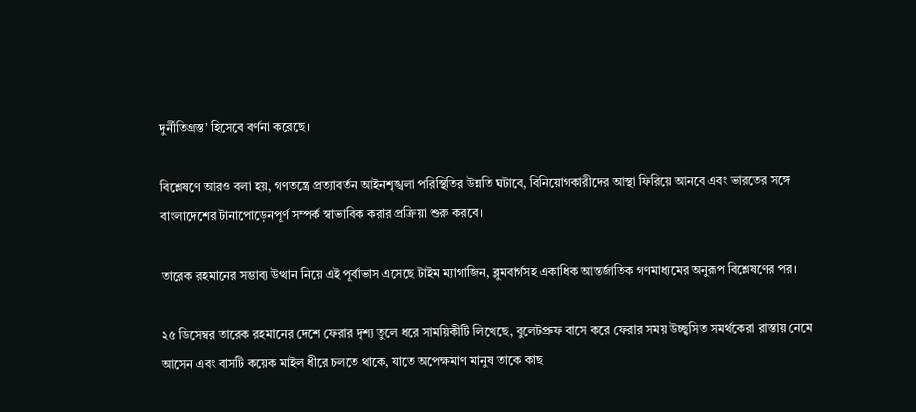দুর্নীতিগ্রস্ত’ হিসেবে বর্ণনা করেছে।

বিশ্লেষণে আরও বলা হয়, গণতন্ত্রে প্রত্যাবর্তন আইনশৃঙ্খলা পরিস্থিতির উন্নতি ঘটাবে, বিনিয়োগকারীদের আস্থা ফিরিয়ে আনবে এবং ভারতের সঙ্গে বাংলাদেশের টানাপোড়েনপূর্ণ সম্পর্ক স্বাভাবিক করার প্রক্রিয়া শুরু করবে।

তারেক রহমানের সম্ভাব্য উত্থান নিয়ে এই পূর্বাভাস এসেছে টাইম ম্যাগাজিন, ব্লুমবার্গসহ একাধিক আন্তর্জাতিক গণমাধ্যমের অনুরূপ বিশ্লেষণের পর।

২৫ ডিসেম্বর তারেক রহমানের দেশে ফেরার দৃশ্য তুলে ধরে সাময়িকীটি লিখেছে, বুলেটপ্রুফ বাসে করে ফেরার সময় উচ্ছ্বসিত সমর্থকেরা রাস্তায় নেমে আসেন এবং বাসটি কয়েক মাইল ধীরে চলতে থাকে, যাতে অপেক্ষমাণ মানুষ তাকে কাছ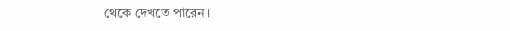থেকে দেখতে পারেন।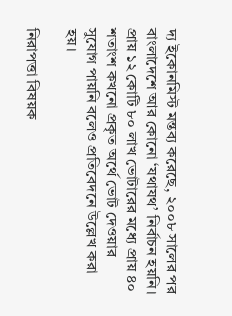দ্য ইকোনমিস্ট মন্তব্য করেছে, ২০০৮ সালের পর বাংলাদেশে আর কোনো ‘যথাযথ’ নির্বাচন হয়নি। প্রায় ১২ কোটি ৮০ লাখ ভোটারের মধ্যে প্রায় ৪০ শতাংশ কখনো প্রকৃত অর্থে ভোট দেওয়ার সুযোগ পায়নি বলেও প্রতিবেদনে উল্লেখ করা হয়।

নিরাপত্তা বিষয়ক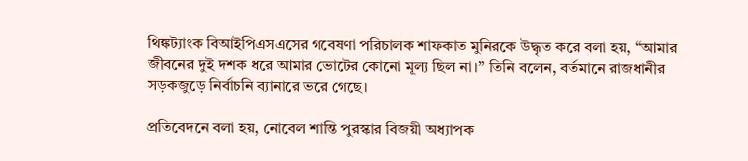থিঙ্কট্যাংক বিআইপিএসএসের গবেষণা পরিচালক শাফকাত মুনিরকে উদ্ধৃত করে বলা হয়, “আমার জীবনের দুই দশক ধরে আমার ভোটের কোনো মূল্য ছিল না।” তিনি বলেন, বর্তমানে রাজধানীর সড়কজুড়ে নির্বাচনি ব্যানারে ভরে গেছে।

প্রতিবেদনে বলা হয়, নোবেল শান্তি পুরস্কার বিজয়ী অধ্যাপক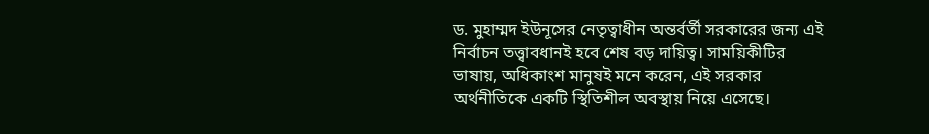ড. মুহাম্মদ ইউনূসের নেতৃত্বাধীন অন্তর্বর্তী সরকারের জন্য এই নির্বাচন তত্ত্বাবধানই হবে শেষ বড় দায়িত্ব। সাময়িকীটির ভাষায়, অধিকাংশ মানুষই মনে করেন, এই সরকার অর্থনীতিকে একটি স্থিতিশীল অবস্থায় নিয়ে এসেছে।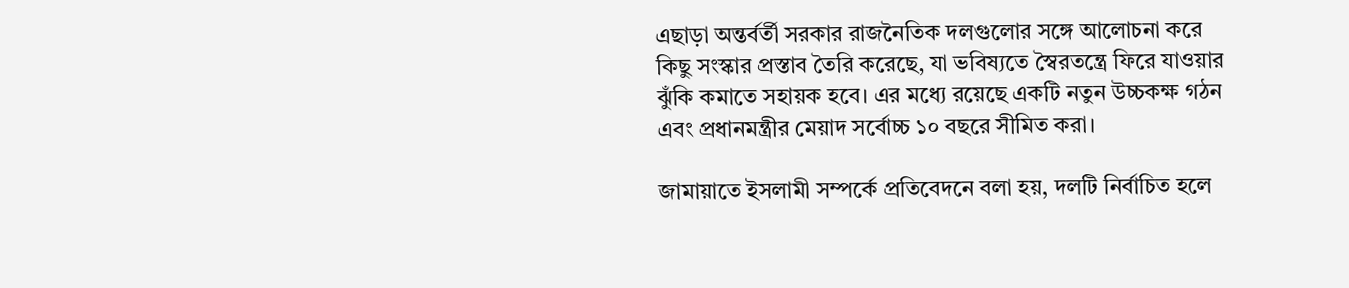এছাড়া অন্তর্বর্তী সরকার রাজনৈতিক দলগুলোর সঙ্গে আলোচনা করে কিছু সংস্কার প্রস্তাব তৈরি করেছে, যা ভবিষ্যতে স্বৈরতন্ত্রে ফিরে যাওয়ার ঝুঁকি কমাতে সহায়ক হবে। এর মধ্যে রয়েছে একটি নতুন উচ্চকক্ষ গঠন এবং প্রধানমন্ত্রীর মেয়াদ সর্বোচ্চ ১০ বছরে সীমিত করা।

জামায়াতে ইসলামী সম্পর্কে প্রতিবেদনে বলা হয়, দলটি নির্বাচিত হলে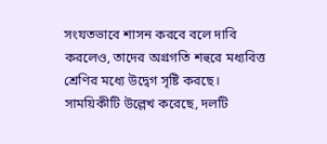সংযতভাবে শাসন করবে বলে দাবি করলেও, তাদের অগ্রগতি শহুরে মধ্যবিত্ত শ্রেণির মধ্যে উদ্বেগ সৃষ্টি করছে। সাময়িকীটি উল্লেখ করেছে, দলটি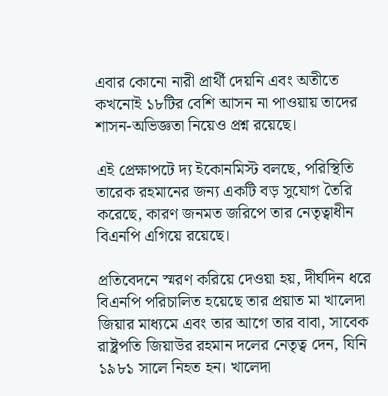এবার কোনো নারী প্রার্থী দেয়নি এবং অতীতে কখনোই ১৮টির বেশি আসন না পাওয়ায় তাদের শাসন-অভিজ্ঞতা নিয়েও প্রশ্ন রয়েছে।

এই প্রেক্ষাপটে দ্য ইকোনমিস্ট বলছে, পরিস্থিতি তারেক রহমানের জন্য একটি বড় সুযোগ তৈরি করেছে, কারণ জনমত জরিপে তার নেতৃত্বাধীন বিএনপি এগিয়ে রয়েছে।

প্রতিবেদনে স্মরণ করিয়ে দেওয়া হয়, দীর্ঘদিন ধরে বিএনপি পরিচালিত হয়েছে তার প্রয়াত মা খালেদা জিয়ার মাধ্যমে এবং তার আগে তার বাবা, সাবেক রাষ্ট্রপতি জিয়াউর রহমান দলের নেতৃত্ব দেন, যিনি ১৯৮১ সালে নিহত হন। খালেদা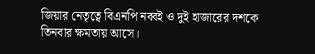জিয়ার নেতৃত্বে বিএনপি নব্বই ও দুই হাজারের দশকে তিনবার ক্ষমতায় আসে।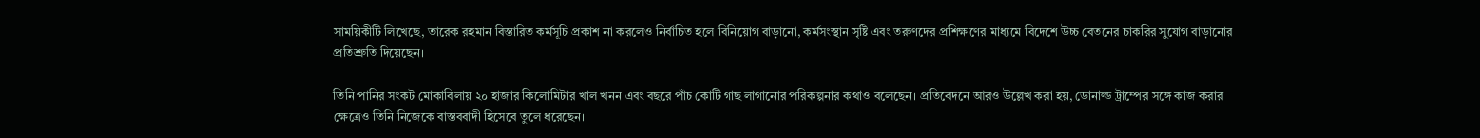সাময়িকীটি লিখেছে, তারেক রহমান বিস্তারিত কর্মসূচি প্রকাশ না করলেও নির্বাচিত হলে বিনিয়োগ বাড়ানো, কর্মসংস্থান সৃষ্টি এবং তরুণদের প্রশিক্ষণের মাধ্যমে বিদেশে উচ্চ বেতনের চাকরির সুযোগ বাড়ানোর প্রতিশ্রুতি দিয়েছেন।

তিনি পানির সংকট মোকাবিলায় ২০ হাজার কিলোমিটার খাল খনন এবং বছরে পাঁচ কোটি গাছ লাগানোর পরিকল্পনার কথাও বলেছেন। প্রতিবেদনে আরও উল্লেখ করা হয়, ডোনাল্ড ট্রাম্পের সঙ্গে কাজ করার ক্ষেত্রেও তিনি নিজেকে বাস্তববাদী হিসেবে তুলে ধরেছেন।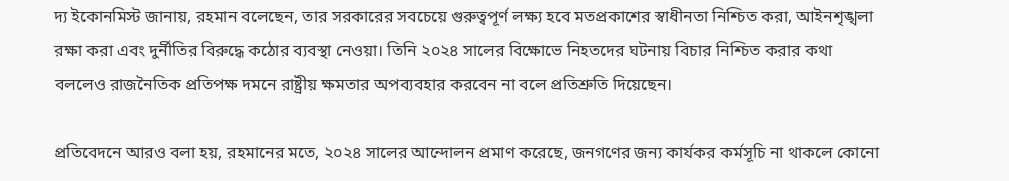দ্য ইকোনমিস্ট জানায়, রহমান বলেছেন, তার সরকারের সবচেয়ে গুরুত্বপূর্ণ লক্ষ্য হবে মতপ্রকাশের স্বাধীনতা নিশ্চিত করা, আইনশৃঙ্খলা রক্ষা করা এবং দুর্নীতির বিরুদ্ধে কঠোর ব্যবস্থা নেওয়া। তিনি ২০২৪ সালের বিক্ষোভে নিহতদের ঘটনায় বিচার নিশ্চিত করার কথা বললেও রাজনৈতিক প্রতিপক্ষ দমনে রাষ্ট্রীয় ক্ষমতার অপব্যবহার করবেন না বলে প্রতিশ্রুতি দিয়েছেন।

প্রতিবেদনে আরও বলা হয়, রহমানের মতে, ২০২৪ সালের আন্দোলন প্রমাণ করেছে, জনগণের জন্য কার্যকর কর্মসূচি না থাকলে কোনো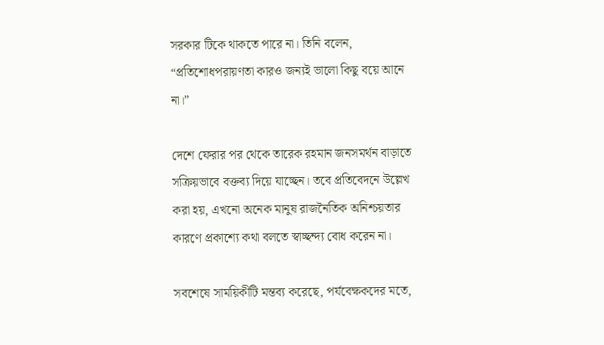সরকার টিকে থাকতে পারে না। তিনি বলেন, “প্রতিশোধপরায়ণতা কারও জন্যই ভালো কিছু বয়ে আনে না।”

দেশে ফেরার পর থেকে তারেক রহমান জনসমর্থন বাড়াতে সক্রিয়ভাবে বক্তব্য দিয়ে যাচ্ছেন। তবে প্রতিবেদনে উল্লেখ করা হয়, এখনো অনেক মানুষ রাজনৈতিক অনিশ্চয়তার কারণে প্রকাশ্যে কথা বলতে স্বাচ্ছন্দ্য বোধ করেন না।

সবশেষে সাময়িকীটি মন্তব্য করেছে, পর্যবেক্ষকদের মতে,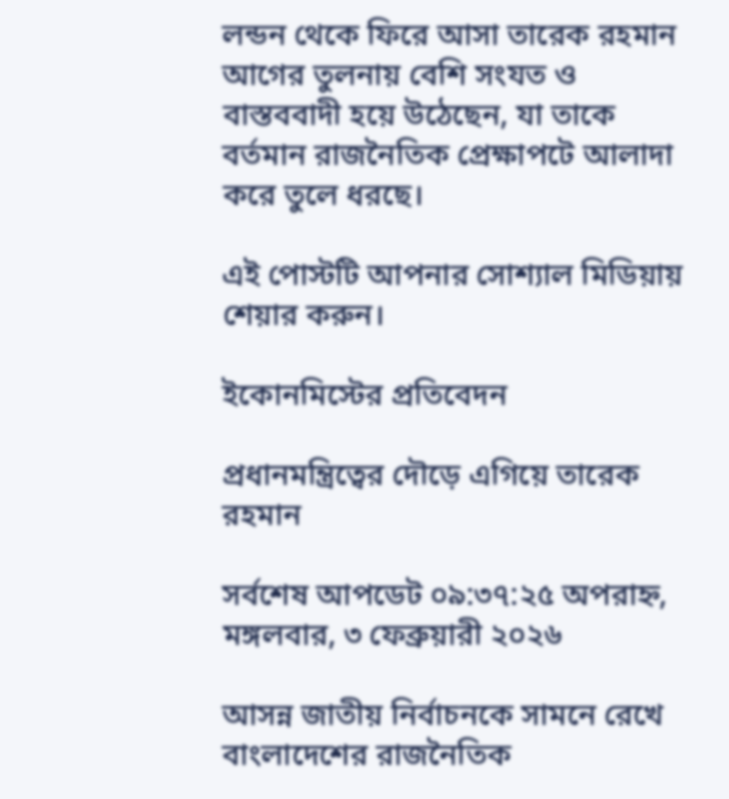লন্ডন থেকে ফিরে আসা তারেক রহমান আগের তুলনায় বেশি সংযত ও বাস্তববাদী হয়ে উঠেছেন, যা তাকে বর্তমান রাজনৈতিক প্রেক্ষাপটে আলাদা করে তুলে ধরছে।

এই পোস্টটি আপনার সোশ্যাল মিডিয়ায় শেয়ার করুন।

ইকোনমিস্টের প্রতিবেদন

প্রধানমন্ত্রিত্বের দৌড়ে এগিয়ে তারেক রহমান

সর্বশেষ আপডেট ০৯:৩৭:২৫ অপরাহ্ন, মঙ্গলবার, ৩ ফেব্রুয়ারী ২০২৬

আসন্ন জাতীয় নির্বাচনকে সামনে রেখে বাংলাদেশের রাজনৈতিক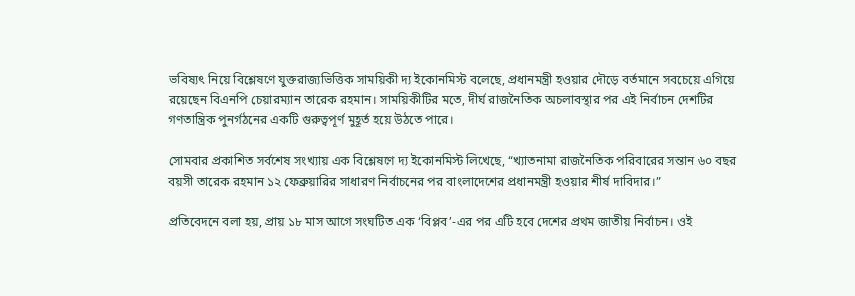ভবিষ্যৎ নিয়ে বিশ্লেষণে যুক্তরাজ্যভিত্তিক সাময়িকী দ্য ইকোনমিস্ট বলেছে, প্রধানমন্ত্রী হওয়ার দৌড়ে বর্তমানে সবচেয়ে এগিয়ে রয়েছেন বিএনপি চেয়ারম্যান তারেক রহমান। সাময়িকীটির মতে, দীর্ঘ রাজনৈতিক অচলাবস্থার পর এই নির্বাচন দেশটির গণতান্ত্রিক পুনর্গঠনের একটি গুরুত্বপূর্ণ মুহূর্ত হয়ে উঠতে পারে।

সোমবার প্রকাশিত সর্বশেষ সংখ্যায় এক বিশ্লেষণে দ্য ইকোনমিস্ট লিখেছে, “খ্যাতনামা রাজনৈতিক পরিবারের সন্তান ৬০ বছর বয়সী তারেক রহমান ১২ ফেব্রুয়ারির সাধারণ নির্বাচনের পর বাংলাদেশের প্রধানমন্ত্রী হওয়ার শীর্ষ দাবিদার।”

প্রতিবেদনে বলা হয়, প্রায় ১৮ মাস আগে সংঘটিত এক ‘বিপ্লব’-এর পর এটি হবে দেশের প্রথম জাতীয় নির্বাচন। ওই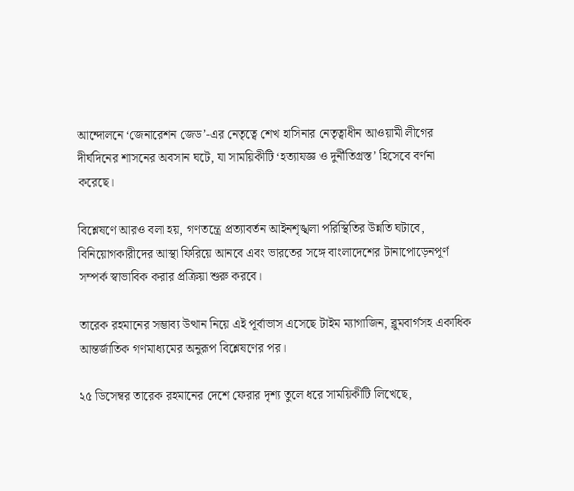আন্দোলনে ‘জেনারেশন জেড’-এর নেতৃত্বে শেখ হাসিনার নেতৃত্বাধীন আওয়ামী লীগের দীর্ঘদিনের শাসনের অবসান ঘটে, যা সাময়িকীটি ‘হত্যাযজ্ঞ ও দুর্নীতিগ্রস্ত’ হিসেবে বর্ণনা করেছে।

বিশ্লেষণে আরও বলা হয়, গণতন্ত্রে প্রত্যাবর্তন আইনশৃঙ্খলা পরিস্থিতির উন্নতি ঘটাবে, বিনিয়োগকারীদের আস্থা ফিরিয়ে আনবে এবং ভারতের সঙ্গে বাংলাদেশের টানাপোড়েনপূর্ণ সম্পর্ক স্বাভাবিক করার প্রক্রিয়া শুরু করবে।

তারেক রহমানের সম্ভাব্য উত্থান নিয়ে এই পূর্বাভাস এসেছে টাইম ম্যাগাজিন, ব্লুমবার্গসহ একাধিক আন্তর্জাতিক গণমাধ্যমের অনুরূপ বিশ্লেষণের পর।

২৫ ডিসেম্বর তারেক রহমানের দেশে ফেরার দৃশ্য তুলে ধরে সাময়িকীটি লিখেছে,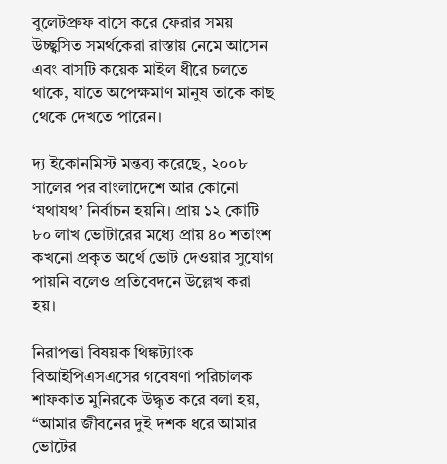বুলেটপ্রুফ বাসে করে ফেরার সময় উচ্ছ্বসিত সমর্থকেরা রাস্তায় নেমে আসেন এবং বাসটি কয়েক মাইল ধীরে চলতে থাকে, যাতে অপেক্ষমাণ মানুষ তাকে কাছ থেকে দেখতে পারেন।

দ্য ইকোনমিস্ট মন্তব্য করেছে, ২০০৮ সালের পর বাংলাদেশে আর কোনো ‘যথাযথ’ নির্বাচন হয়নি। প্রায় ১২ কোটি ৮০ লাখ ভোটারের মধ্যে প্রায় ৪০ শতাংশ কখনো প্রকৃত অর্থে ভোট দেওয়ার সুযোগ পায়নি বলেও প্রতিবেদনে উল্লেখ করা হয়।

নিরাপত্তা বিষয়ক থিঙ্কট্যাংক বিআইপিএসএসের গবেষণা পরিচালক শাফকাত মুনিরকে উদ্ধৃত করে বলা হয়, “আমার জীবনের দুই দশক ধরে আমার ভোটের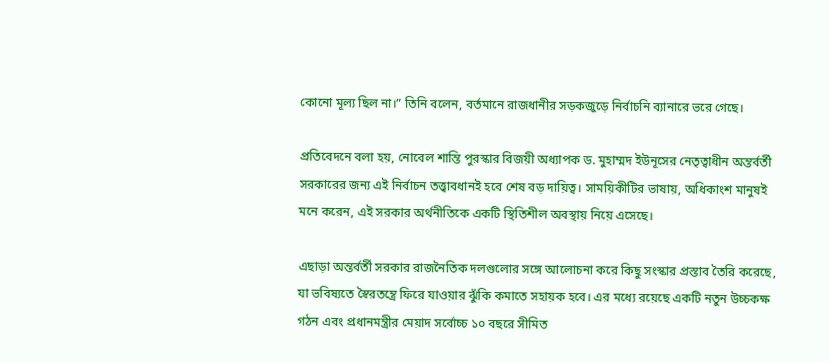কোনো মূল্য ছিল না।” তিনি বলেন, বর্তমানে রাজধানীর সড়কজুড়ে নির্বাচনি ব্যানারে ভরে গেছে।

প্রতিবেদনে বলা হয়, নোবেল শান্তি পুরস্কার বিজয়ী অধ্যাপক ড. মুহাম্মদ ইউনূসের নেতৃত্বাধীন অন্তর্বর্তী সরকারের জন্য এই নির্বাচন তত্ত্বাবধানই হবে শেষ বড় দায়িত্ব। সাময়িকীটির ভাষায়, অধিকাংশ মানুষই মনে করেন, এই সরকার অর্থনীতিকে একটি স্থিতিশীল অবস্থায় নিয়ে এসেছে।

এছাড়া অন্তর্বর্তী সরকার রাজনৈতিক দলগুলোর সঙ্গে আলোচনা করে কিছু সংস্কার প্রস্তাব তৈরি করেছে, যা ভবিষ্যতে স্বৈরতন্ত্রে ফিরে যাওয়ার ঝুঁকি কমাতে সহায়ক হবে। এর মধ্যে রয়েছে একটি নতুন উচ্চকক্ষ গঠন এবং প্রধানমন্ত্রীর মেয়াদ সর্বোচ্চ ১০ বছরে সীমিত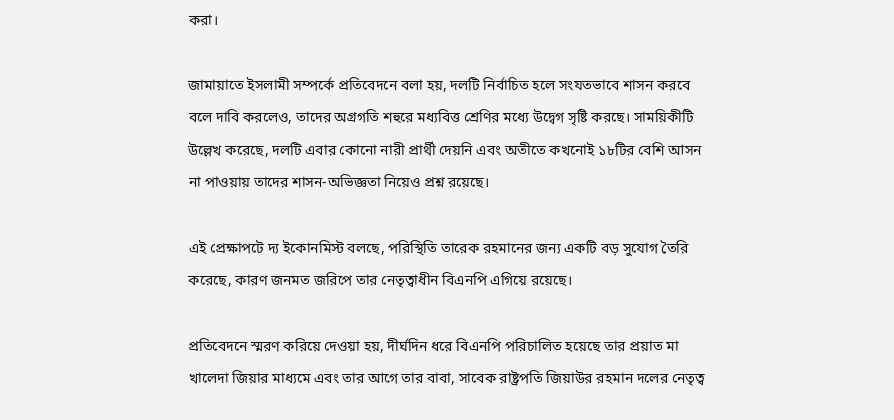করা।

জামায়াতে ইসলামী সম্পর্কে প্রতিবেদনে বলা হয়, দলটি নির্বাচিত হলে সংযতভাবে শাসন করবে বলে দাবি করলেও, তাদের অগ্রগতি শহুরে মধ্যবিত্ত শ্রেণির মধ্যে উদ্বেগ সৃষ্টি করছে। সাময়িকীটি উল্লেখ করেছে, দলটি এবার কোনো নারী প্রার্থী দেয়নি এবং অতীতে কখনোই ১৮টির বেশি আসন না পাওয়ায় তাদের শাসন-অভিজ্ঞতা নিয়েও প্রশ্ন রয়েছে।

এই প্রেক্ষাপটে দ্য ইকোনমিস্ট বলছে, পরিস্থিতি তারেক রহমানের জন্য একটি বড় সুযোগ তৈরি করেছে, কারণ জনমত জরিপে তার নেতৃত্বাধীন বিএনপি এগিয়ে রয়েছে।

প্রতিবেদনে স্মরণ করিয়ে দেওয়া হয়, দীর্ঘদিন ধরে বিএনপি পরিচালিত হয়েছে তার প্রয়াত মা খালেদা জিয়ার মাধ্যমে এবং তার আগে তার বাবা, সাবেক রাষ্ট্রপতি জিয়াউর রহমান দলের নেতৃত্ব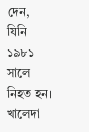দেন, যিনি ১৯৮১ সালে নিহত হন। খালেদা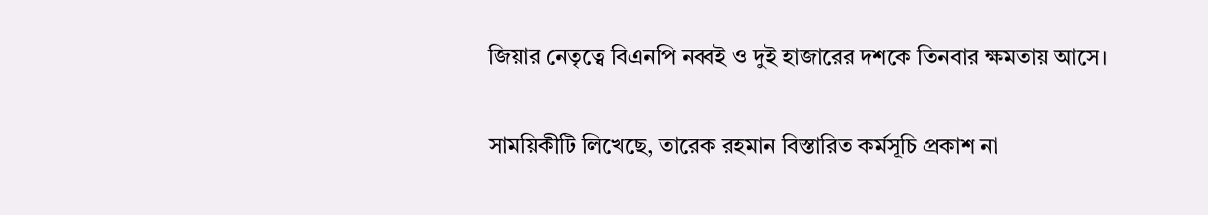জিয়ার নেতৃত্বে বিএনপি নব্বই ও দুই হাজারের দশকে তিনবার ক্ষমতায় আসে।

সাময়িকীটি লিখেছে, তারেক রহমান বিস্তারিত কর্মসূচি প্রকাশ না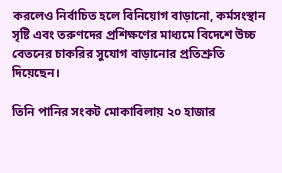করলেও নির্বাচিত হলে বিনিয়োগ বাড়ানো, কর্মসংস্থান সৃষ্টি এবং তরুণদের প্রশিক্ষণের মাধ্যমে বিদেশে উচ্চ বেতনের চাকরির সুযোগ বাড়ানোর প্রতিশ্রুতি দিয়েছেন।

তিনি পানির সংকট মোকাবিলায় ২০ হাজার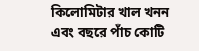কিলোমিটার খাল খনন এবং বছরে পাঁচ কোটি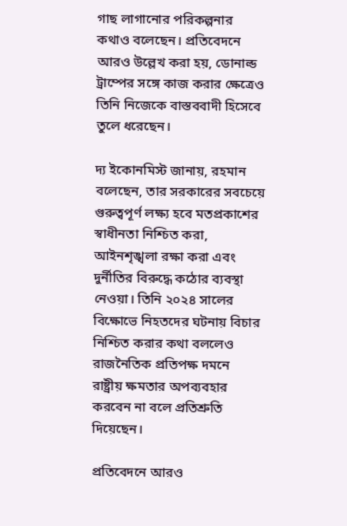গাছ লাগানোর পরিকল্পনার কথাও বলেছেন। প্রতিবেদনে আরও উল্লেখ করা হয়, ডোনাল্ড ট্রাম্পের সঙ্গে কাজ করার ক্ষেত্রেও তিনি নিজেকে বাস্তববাদী হিসেবে তুলে ধরেছেন।

দ্য ইকোনমিস্ট জানায়, রহমান বলেছেন, তার সরকারের সবচেয়ে গুরুত্বপূর্ণ লক্ষ্য হবে মতপ্রকাশের স্বাধীনতা নিশ্চিত করা, আইনশৃঙ্খলা রক্ষা করা এবং দুর্নীতির বিরুদ্ধে কঠোর ব্যবস্থা নেওয়া। তিনি ২০২৪ সালের বিক্ষোভে নিহতদের ঘটনায় বিচার নিশ্চিত করার কথা বললেও রাজনৈতিক প্রতিপক্ষ দমনে রাষ্ট্রীয় ক্ষমতার অপব্যবহার করবেন না বলে প্রতিশ্রুতি দিয়েছেন।

প্রতিবেদনে আরও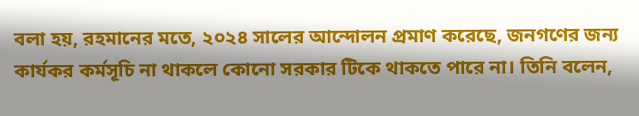বলা হয়, রহমানের মতে, ২০২৪ সালের আন্দোলন প্রমাণ করেছে, জনগণের জন্য কার্যকর কর্মসূচি না থাকলে কোনো সরকার টিকে থাকতে পারে না। তিনি বলেন,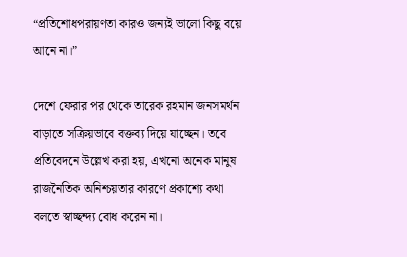“প্রতিশোধপরায়ণতা কারও জন্যই ভালো কিছু বয়ে আনে না।”

দেশে ফেরার পর থেকে তারেক রহমান জনসমর্থন বাড়াতে সক্রিয়ভাবে বক্তব্য দিয়ে যাচ্ছেন। তবে প্রতিবেদনে উল্লেখ করা হয়, এখনো অনেক মানুষ রাজনৈতিক অনিশ্চয়তার কারণে প্রকাশ্যে কথা বলতে স্বাচ্ছন্দ্য বোধ করেন না।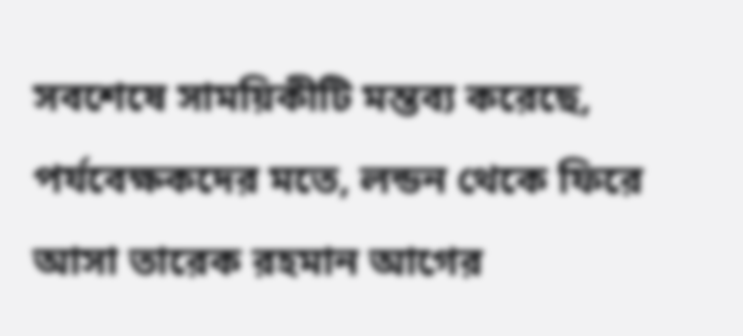সবশেষে সাময়িকীটি মন্তব্য করেছে, পর্যবেক্ষকদের মতে, লন্ডন থেকে ফিরে আসা তারেক রহমান আগের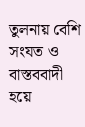তুলনায় বেশি সংযত ও বাস্তববাদী হয়ে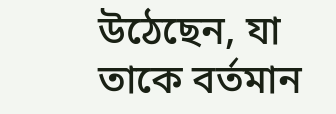উঠেছেন, যা তাকে বর্তমান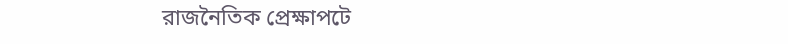রাজনৈতিক প্রেক্ষাপটে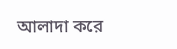আলাদা করে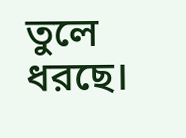তুলে ধরছে।